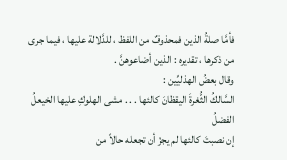فأمَّا صلةُ الذين فمحذوفٌ من اللفظ ، للدَّلالة عليها ، فيما جرى من ذكرها ، تقديره : الذين أضاعوهنَّ .
وقال بعضُ الهذليِّين :
السَّالكُ الثُّغرةَ اليقظانَ كالئها . . . مشى الهلوكِ عليها الخيعلُ الفضلُ
إن نصبتَ كالئها لم يجزْ أن تجعله حالاً من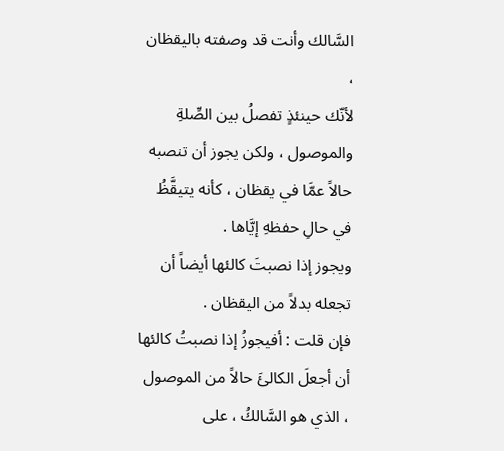السَّالك وأنت قد وصفته باليقظان ،
لأنّك حينئذٍ تفصلُ بين الصِّلةِ والموصول ، ولكن يجوز أن تنصبه حالاً عمَّا في يقظان ، كأنه يتيقَّظُ في حالِ حفظهِ إيَّاها .
ويجوز إذا نصبتَ كالئها أيضاً أن تجعله بدلاً من اليقظان .
فإن قلت : أفيجوزُ إذا نصبتُ كالئها أن أجعلَ الكالئَ حالاً من الموصول ، الذي هو السَّالكُ ، على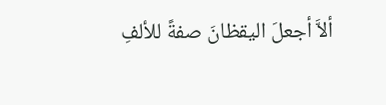ألاَّ أجعلَ اليقظانَ صفةً للألفِ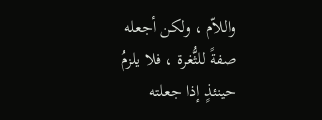واللاّم ، ولكن أجعله صفةً للثُّغرة ، فلا يلزمُ حينئذٍ إذا جعلته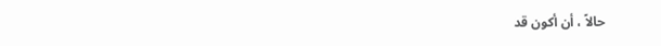حالاً ، أن أكون قد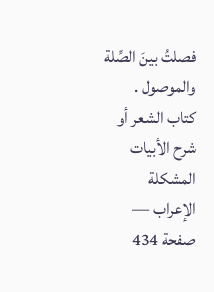فصلتُ بينَ الصِّلة والموصول .
كتاب الشعر أو شرح الأبيات المشكلة الإعراب — صفحة 434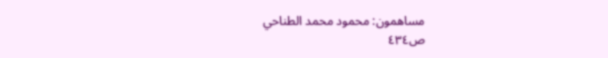مساهمون: محمود محمد الطناحي
ص٤٣٤